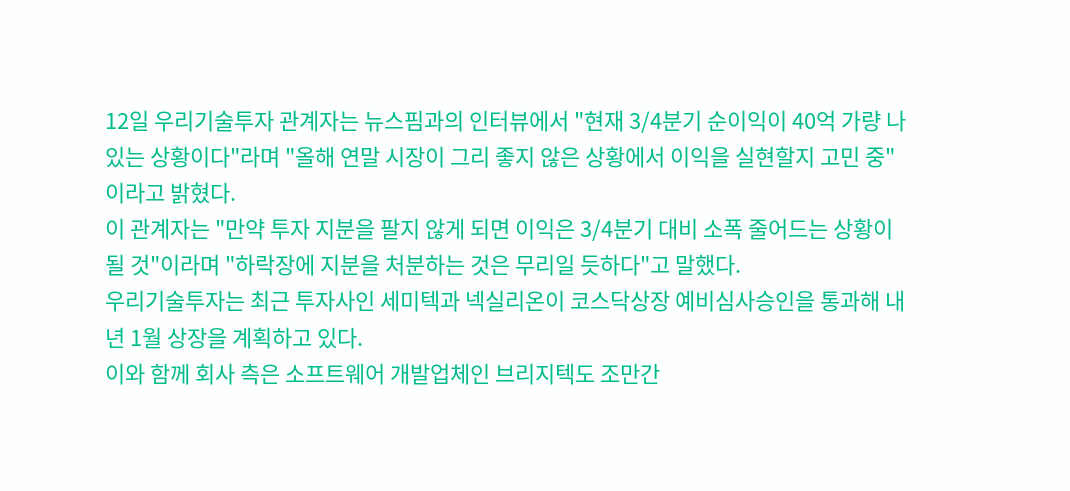12일 우리기술투자 관계자는 뉴스핌과의 인터뷰에서 "현재 3/4분기 순이익이 40억 가량 나있는 상황이다"라며 "올해 연말 시장이 그리 좋지 않은 상황에서 이익을 실현할지 고민 중"이라고 밝혔다.
이 관계자는 "만약 투자 지분을 팔지 않게 되면 이익은 3/4분기 대비 소폭 줄어드는 상황이 될 것"이라며 "하락장에 지분을 처분하는 것은 무리일 듯하다"고 말했다.
우리기술투자는 최근 투자사인 세미텍과 넥실리온이 코스닥상장 예비심사승인을 통과해 내년 1월 상장을 계획하고 있다.
이와 함께 회사 측은 소프트웨어 개발업체인 브리지텍도 조만간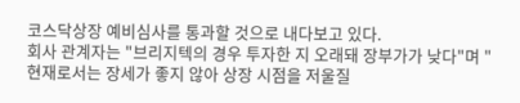코스닥상장 예비심사를 통과할 것으로 내다보고 있다.
회사 관계자는 "브리지텍의 경우 투자한 지 오래돼 장부가가 낮다"며 "현재로서는 장세가 좋지 않아 상장 시점을 저울질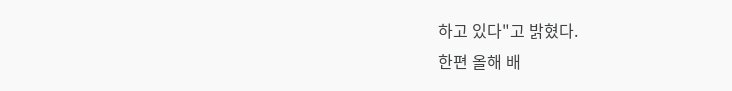하고 있다"고 밝혔다.
한편 올해 배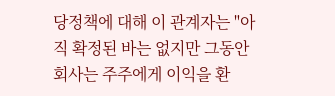당정책에 대해 이 관계자는 "아직 확정된 바는 없지만 그동안 회사는 주주에게 이익을 환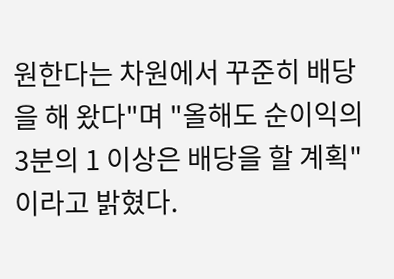원한다는 차원에서 꾸준히 배당을 해 왔다"며 "올해도 순이익의 3분의 1 이상은 배당을 할 계획"이라고 밝혔다.